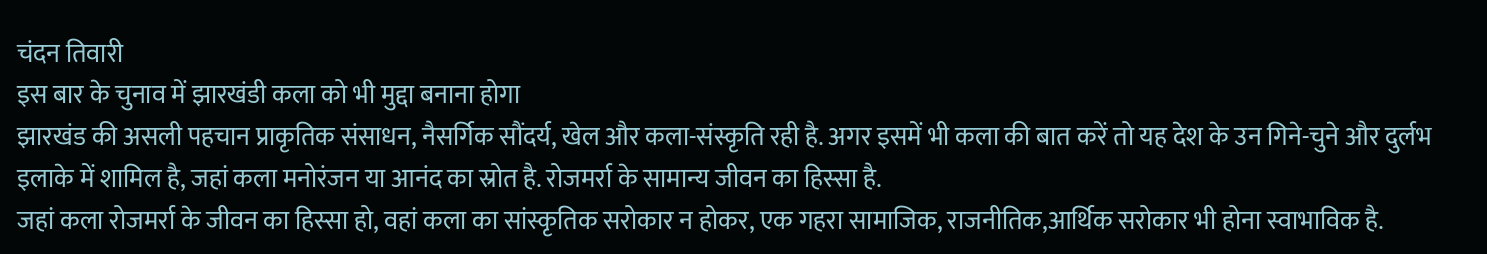चंदन तिवारी
इस बार के चुनाव में झारखंडी कला को भी मुद्दा बनाना होगा
झारखंड की असली पहचान प्राकृतिक संसाधन, नैसर्गिक सौंदर्य, खेल और कला-संस्कृति रही है. अगर इसमें भी कला की बात करें तो यह देश के उन गिने-चुने और दुर्लभ इलाके में शामिल है, जहां कला मनोरंजन या आनंद का स्रोत है. रोजमर्रा के सामान्य जीवन का हिस्सा है.
जहां कला रोजमर्रा के जीवन का हिस्सा हो, वहां कला का सांस्कृतिक सरोकार न होकर, एक गहरा सामाजिक, राजनीतिक,आर्थिक सरोकार भी होना स्वाभाविक है.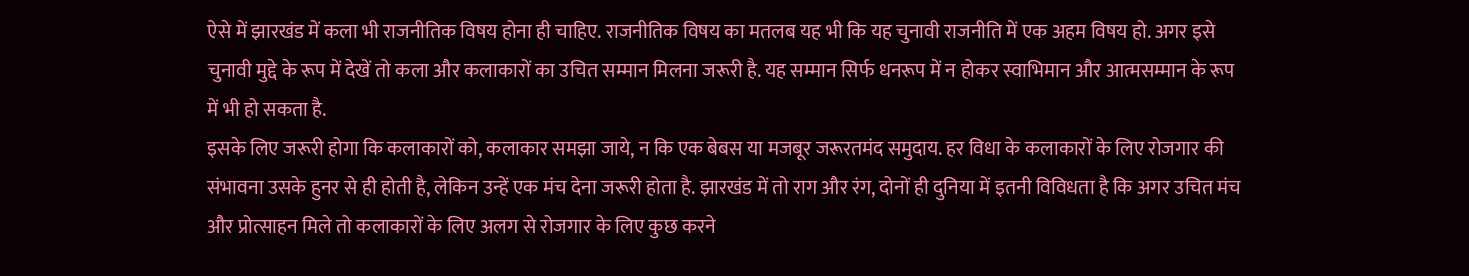ऐसे में झारखंड में कला भी राजनीतिक विषय होना ही चाहिए. राजनीतिक विषय का मतलब यह भी कि यह चुनावी राजनीति में एक अहम विषय हो. अगर इसे चुनावी मुद्दे के रूप में देखें तो कला और कलाकारों का उचित सम्मान मिलना जरूरी है. यह सम्मान सिर्फ धनरूप में न होकर स्वाभिमान और आत्मसम्मान के रूप में भी हो सकता है.
इसके लिए जरूरी होगा कि कलाकारों को, कलाकार समझा जाये, न कि एक बेबस या मजबूर जरूरतमंद समुदाय. हर विधा के कलाकारों के लिए रोजगार की संभावना उसके हुनर से ही होती है, लेकिन उन्हें एक मंच देना जरूरी होता है. झारखंड में तो राग और रंग, दोनों ही दुनिया में इतनी विविधता है कि अगर उचित मंच और प्रोत्साहन मिले तो कलाकारों के लिए अलग से रोजगार के लिए कुछ करने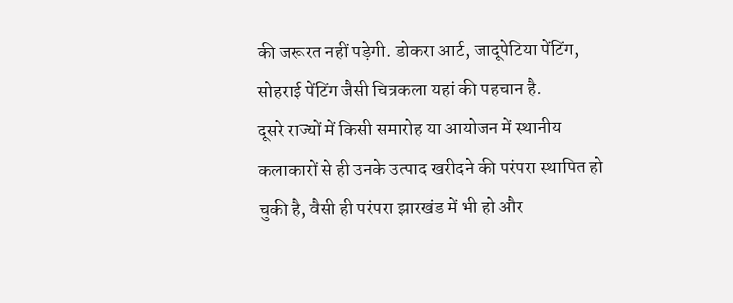की जरूरत नहीं पड़ेगी. डोकरा आर्ट, जादूपेटिया पेंटिंग, सोहराई पेंटिंग जैसी चित्रकला यहां की पहचान है.
दूसरे राज्यों में किसी समारोह या आयोजन में स्थानीय कलाकारों से ही उनके उत्पाद खरीदने की परंपरा स्थापित हो चुकी है, वैसी ही परंपरा झारखंड में भी हो और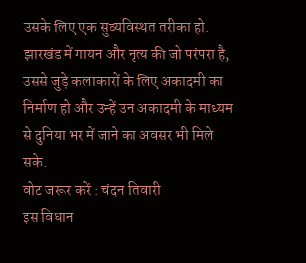उसके लिए एक सुव्यविस्थत तरीका हो. झारखंड में गायन और नृत्य की जो परंपरा है, उससे जुड़े कलाकारों के लिए अकादमी का निर्माण हो और उन्हें उन अकादमी के माध्यम से दुनिया भर में जाने का अवसर भी मिले सके.
वोट जरूर करें : चंदन तिवारी
इस विधान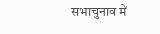सभाचुनाव में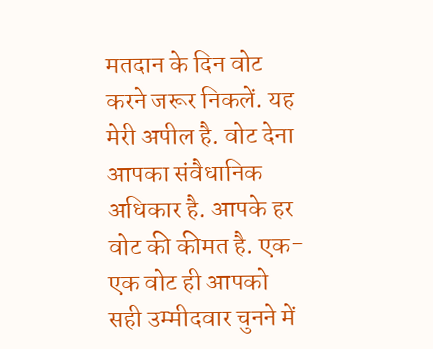मतदान के दिन वोट करने जरूर निकलें. यह मेरी अपील है. वोट देना आपका संवैधानिक अधिकार है. आपके हर वोट की कीमत है. एक-एक वोट ही आपको सही उम्मीदवार चुनने में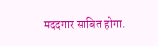मददगार साबित होगा.